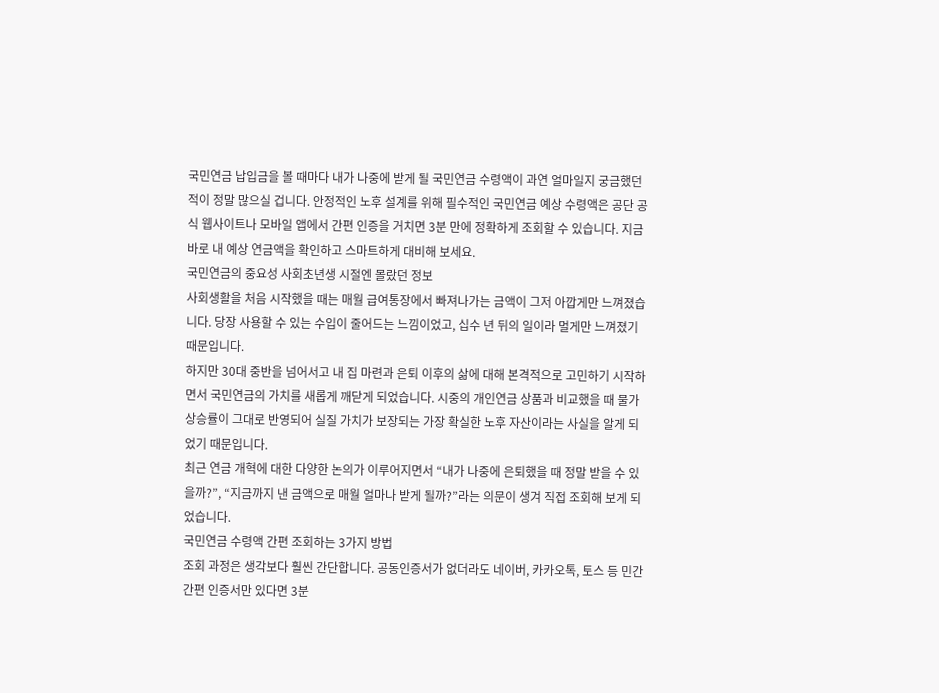국민연금 납입금을 볼 때마다 내가 나중에 받게 될 국민연금 수령액이 과연 얼마일지 궁금했던 적이 정말 많으실 겁니다. 안정적인 노후 설계를 위해 필수적인 국민연금 예상 수령액은 공단 공식 웹사이트나 모바일 앱에서 간편 인증을 거치면 3분 만에 정확하게 조회할 수 있습니다. 지금 바로 내 예상 연금액을 확인하고 스마트하게 대비해 보세요.
국민연금의 중요성 사회초년생 시절엔 몰랐던 정보
사회생활을 처음 시작했을 때는 매월 급여통장에서 빠져나가는 금액이 그저 아깝게만 느껴졌습니다. 당장 사용할 수 있는 수입이 줄어드는 느낌이었고, 십수 년 뒤의 일이라 멀게만 느껴졌기 때문입니다.
하지만 30대 중반을 넘어서고 내 집 마련과 은퇴 이후의 삶에 대해 본격적으로 고민하기 시작하면서 국민연금의 가치를 새롭게 깨닫게 되었습니다. 시중의 개인연금 상품과 비교했을 때 물가상승률이 그대로 반영되어 실질 가치가 보장되는 가장 확실한 노후 자산이라는 사실을 알게 되었기 때문입니다.
최근 연금 개혁에 대한 다양한 논의가 이루어지면서 “내가 나중에 은퇴했을 때 정말 받을 수 있을까?”, “지금까지 낸 금액으로 매월 얼마나 받게 될까?”라는 의문이 생겨 직접 조회해 보게 되었습니다.
국민연금 수령액 간편 조회하는 3가지 방법
조회 과정은 생각보다 훨씬 간단합니다. 공동인증서가 없더라도 네이버, 카카오톡, 토스 등 민간 간편 인증서만 있다면 3분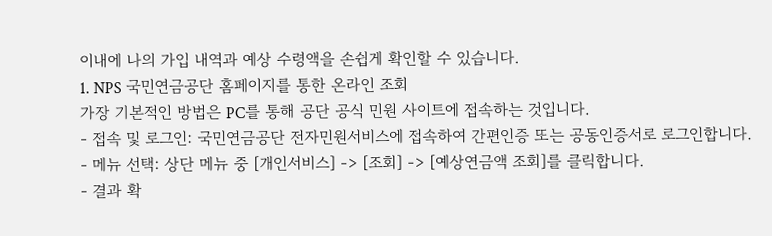이내에 나의 가입 내역과 예상 수령액을 손쉽게 확인할 수 있습니다.
1. NPS 국민연금공단 홈페이지를 통한 온라인 조회
가장 기본적인 방법은 PC를 통해 공단 공식 민원 사이트에 접속하는 것입니다.
- 접속 및 로그인: 국민연금공단 전자민원서비스에 접속하여 간편인증 또는 공동인증서로 로그인합니다.
- 메뉴 선택: 상단 메뉴 중 [개인서비스] -> [조회] -> [예상연금액 조회]를 클릭합니다.
- 결과 확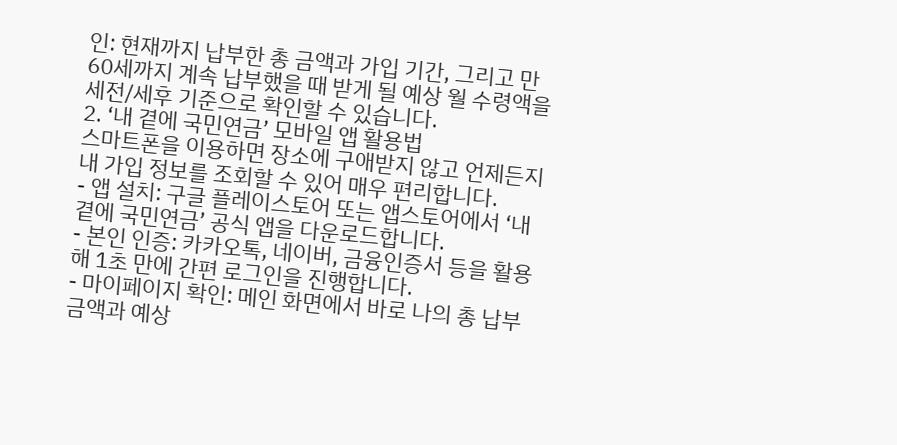인: 현재까지 납부한 총 금액과 가입 기간, 그리고 만 60세까지 계속 납부했을 때 받게 될 예상 월 수령액을 세전/세후 기준으로 확인할 수 있습니다.
2. ‘내 곁에 국민연금’ 모바일 앱 활용법
스마트폰을 이용하면 장소에 구애받지 않고 언제든지 내 가입 정보를 조회할 수 있어 매우 편리합니다.
- 앱 설치: 구글 플레이스토어 또는 앱스토어에서 ‘내 곁에 국민연금’ 공식 앱을 다운로드합니다.
- 본인 인증: 카카오톡, 네이버, 금융인증서 등을 활용해 1초 만에 간편 로그인을 진행합니다.
- 마이페이지 확인: 메인 화면에서 바로 나의 총 납부 금액과 예상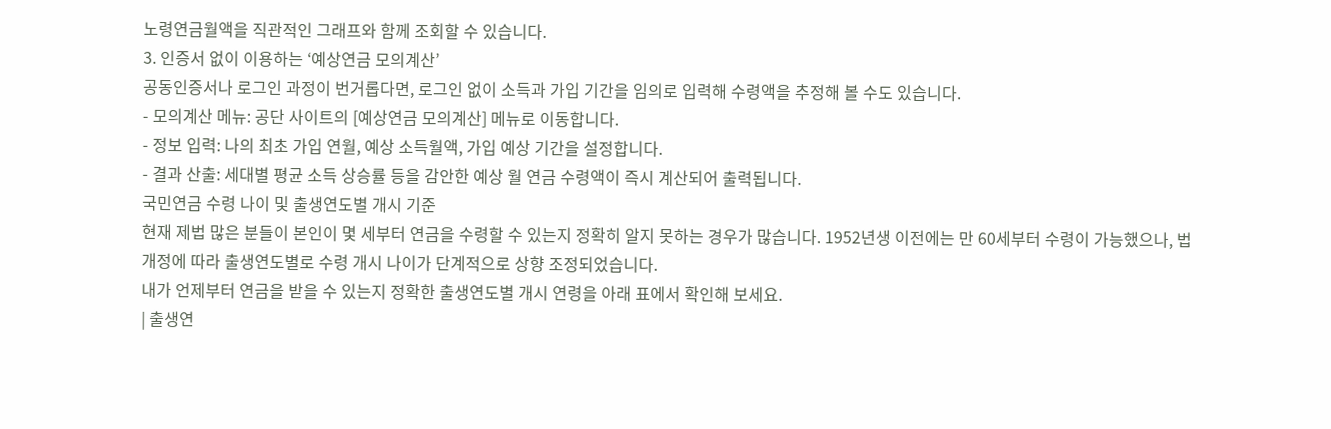노령연금월액을 직관적인 그래프와 함께 조회할 수 있습니다.
3. 인증서 없이 이용하는 ‘예상연금 모의계산’
공동인증서나 로그인 과정이 번거롭다면, 로그인 없이 소득과 가입 기간을 임의로 입력해 수령액을 추정해 볼 수도 있습니다.
- 모의계산 메뉴: 공단 사이트의 [예상연금 모의계산] 메뉴로 이동합니다.
- 정보 입력: 나의 최초 가입 연월, 예상 소득월액, 가입 예상 기간을 설정합니다.
- 결과 산출: 세대별 평균 소득 상승률 등을 감안한 예상 월 연금 수령액이 즉시 계산되어 출력됩니다.
국민연금 수령 나이 및 출생연도별 개시 기준
현재 제법 많은 분들이 본인이 몇 세부터 연금을 수령할 수 있는지 정확히 알지 못하는 경우가 많습니다. 1952년생 이전에는 만 60세부터 수령이 가능했으나, 법 개정에 따라 출생연도별로 수령 개시 나이가 단계적으로 상향 조정되었습니다.
내가 언제부터 연금을 받을 수 있는지 정확한 출생연도별 개시 연령을 아래 표에서 확인해 보세요.
| 출생연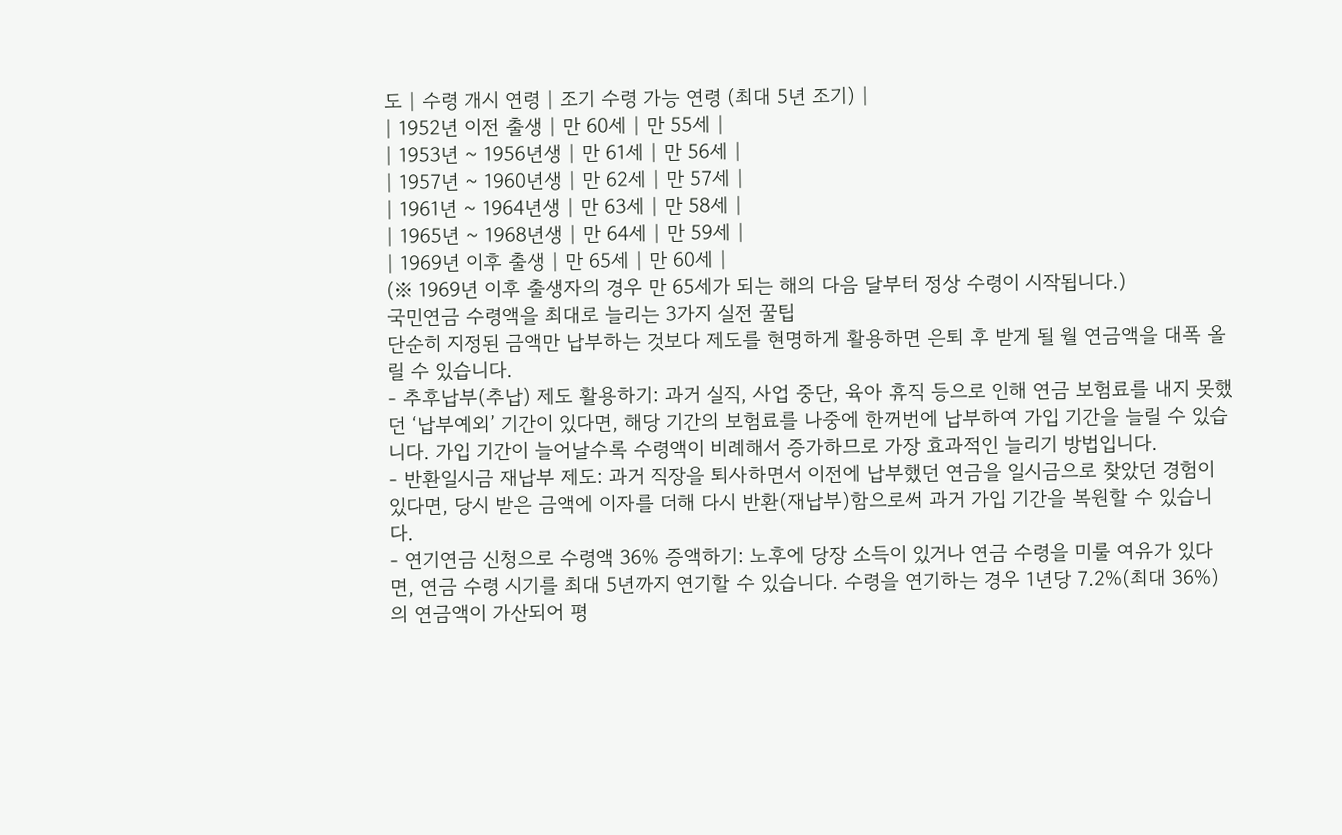도 | 수령 개시 연령 | 조기 수령 가능 연령 (최대 5년 조기) |
| 1952년 이전 출생 | 만 60세 | 만 55세 |
| 1953년 ~ 1956년생 | 만 61세 | 만 56세 |
| 1957년 ~ 1960년생 | 만 62세 | 만 57세 |
| 1961년 ~ 1964년생 | 만 63세 | 만 58세 |
| 1965년 ~ 1968년생 | 만 64세 | 만 59세 |
| 1969년 이후 출생 | 만 65세 | 만 60세 |
(※ 1969년 이후 출생자의 경우 만 65세가 되는 해의 다음 달부터 정상 수령이 시작됩니다.)
국민연금 수령액을 최대로 늘리는 3가지 실전 꿀팁
단순히 지정된 금액만 납부하는 것보다 제도를 현명하게 활용하면 은퇴 후 받게 될 월 연금액을 대폭 올릴 수 있습니다.
- 추후납부(추납) 제도 활용하기: 과거 실직, 사업 중단, 육아 휴직 등으로 인해 연금 보험료를 내지 못했던 ‘납부예외’ 기간이 있다면, 해당 기간의 보험료를 나중에 한꺼번에 납부하여 가입 기간을 늘릴 수 있습니다. 가입 기간이 늘어날수록 수령액이 비례해서 증가하므로 가장 효과적인 늘리기 방법입니다.
- 반환일시금 재납부 제도: 과거 직장을 퇴사하면서 이전에 납부했던 연금을 일시금으로 찾았던 경험이 있다면, 당시 받은 금액에 이자를 더해 다시 반환(재납부)함으로써 과거 가입 기간을 복원할 수 있습니다.
- 연기연금 신청으로 수령액 36% 증액하기: 노후에 당장 소득이 있거나 연금 수령을 미룰 여유가 있다면, 연금 수령 시기를 최대 5년까지 연기할 수 있습니다. 수령을 연기하는 경우 1년당 7.2%(최대 36%)의 연금액이 가산되어 평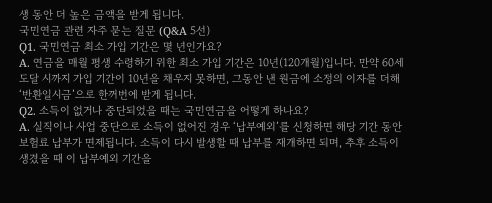생 동안 더 높은 금액을 받게 됩니다.
국민연금 관련 자주 묻는 질문 (Q&A 5선)
Q1. 국민연금 최소 가입 기간은 몇 년인가요?
A. 연금을 매월 평생 수령하기 위한 최소 가입 기간은 10년(120개월)입니다. 만약 60세 도달 시까지 가입 기간이 10년을 채우지 못하면, 그동안 낸 원금에 소정의 이자를 더해 ‘반환일시금’으로 한꺼번에 받게 됩니다.
Q2. 소득이 없거나 중단되었을 때는 국민연금을 어떻게 하나요?
A. 실직이나 사업 중단으로 소득이 없어진 경우 ‘납부예외’를 신청하면 해당 기간 동안 보험료 납부가 면제됩니다. 소득이 다시 발생할 때 납부를 재개하면 되며, 추후 소득이 생겼을 때 이 납부예외 기간을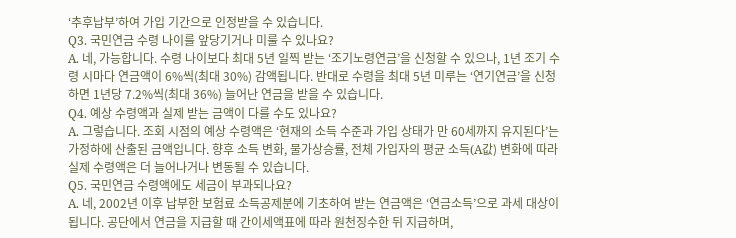‘추후납부’하여 가입 기간으로 인정받을 수 있습니다.
Q3. 국민연금 수령 나이를 앞당기거나 미룰 수 있나요?
A. 네, 가능합니다. 수령 나이보다 최대 5년 일찍 받는 ‘조기노령연금’을 신청할 수 있으나, 1년 조기 수령 시마다 연금액이 6%씩(최대 30%) 감액됩니다. 반대로 수령을 최대 5년 미루는 ‘연기연금’을 신청하면 1년당 7.2%씩(최대 36%) 늘어난 연금을 받을 수 있습니다.
Q4. 예상 수령액과 실제 받는 금액이 다를 수도 있나요?
A. 그렇습니다. 조회 시점의 예상 수령액은 ‘현재의 소득 수준과 가입 상태가 만 60세까지 유지된다’는 가정하에 산출된 금액입니다. 향후 소득 변화, 물가상승률, 전체 가입자의 평균 소득(A값) 변화에 따라 실제 수령액은 더 늘어나거나 변동될 수 있습니다.
Q5. 국민연금 수령액에도 세금이 부과되나요?
A. 네, 2002년 이후 납부한 보험료 소득공제분에 기초하여 받는 연금액은 ‘연금소득’으로 과세 대상이 됩니다. 공단에서 연금을 지급할 때 간이세액표에 따라 원천징수한 뒤 지급하며,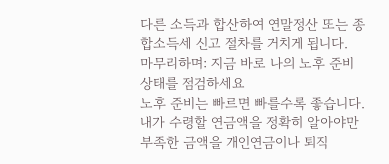다른 소득과 합산하여 연말정산 또는 종합소득세 신고 절차를 거치게 됩니다.
마무리하며: 지금 바로 나의 노후 준비 상태를 점검하세요
노후 준비는 빠르면 빠를수록 좋습니다. 내가 수령할 연금액을 정확히 알아야만 부족한 금액을 개인연금이나 퇴직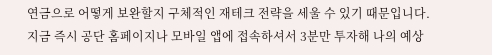연금으로 어떻게 보완할지 구체적인 재테크 전략을 세울 수 있기 때문입니다.
지금 즉시 공단 홈페이지나 모바일 앱에 접속하셔서 3분만 투자해 나의 예상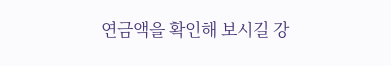연금액을 확인해 보시길 강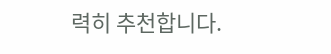력히 추천합니다.